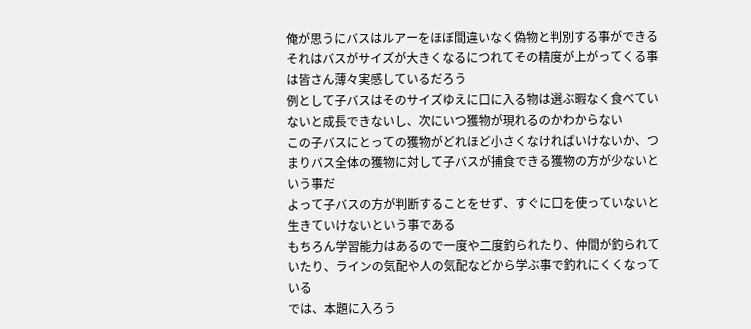俺が思うにバスはルアーをほぼ間違いなく偽物と判別する事ができる
それはバスがサイズが大きくなるにつれてその精度が上がってくる事は皆さん薄々実感しているだろう
例として子バスはそのサイズゆえに口に入る物は選ぶ暇なく食べていないと成長できないし、次にいつ獲物が現れるのかわからない
この子バスにとっての獲物がどれほど小さくなければいけないか、つまりバス全体の獲物に対して子バスが捕食できる獲物の方が少ないという事だ
よって子バスの方が判断することをせず、すぐに口を使っていないと生きていけないという事である
もちろん学習能力はあるので一度や二度釣られたり、仲間が釣られていたり、ラインの気配や人の気配などから学ぶ事で釣れにくくなっている
では、本題に入ろう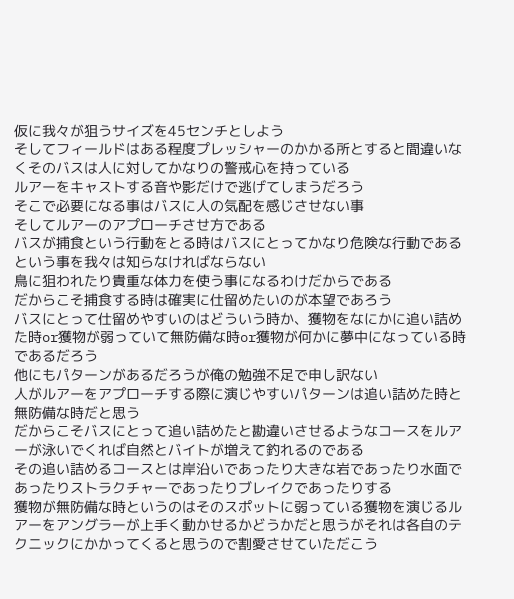仮に我々が狙うサイズを45センチとしよう
そしてフィールドはある程度プレッシャーのかかる所とすると間違いなくそのバスは人に対してかなりの警戒心を持っている
ルアーをキャストする音や影だけで逃げてしまうだろう
そこで必要になる事はバスに人の気配を感じさせない事
そしてルアーのアプローチさせ方である
バスが捕食という行動をとる時はバスにとってかなり危険な行動であるという事を我々は知らなければならない
鳥に狙われたり貴重な体力を使う事になるわけだからである
だからこそ捕食する時は確実に仕留めたいのが本望であろう
バスにとって仕留めやすいのはどういう時か、獲物をなにかに追い詰めた時or獲物が弱っていて無防備な時or獲物が何かに夢中になっている時であるだろう
他にもパターンがあるだろうが俺の勉強不足で申し訳ない
人がルアーをアプローチする際に演じやすいパターンは追い詰めた時と無防備な時だと思う
だからこそバスにとって追い詰めたと勘違いさせるようなコースをルアーが泳いでくれば自然とバイトが増えて釣れるのである
その追い詰めるコースとは岸沿いであったり大きな岩であったり水面であったりストラクチャーであったりブレイクであったりする
獲物が無防備な時というのはそのスポットに弱っている獲物を演じるルアーをアングラーが上手く動かせるかどうかだと思うがそれは各自のテクニックにかかってくると思うので割愛させていただこう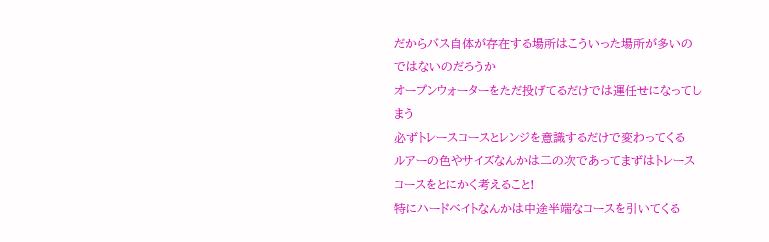だからバス自体が存在する場所はこういった場所が多いのではないのだろうか
オープンウォーターをただ投げてるだけでは運任せになってしまう
必ずトレースコースとレンジを意識するだけで変わってくる
ルアーの色やサイズなんかは二の次であってまずはトレースコースをとにかく考えること!
特にハードベイトなんかは中途半端なコースを引いてくる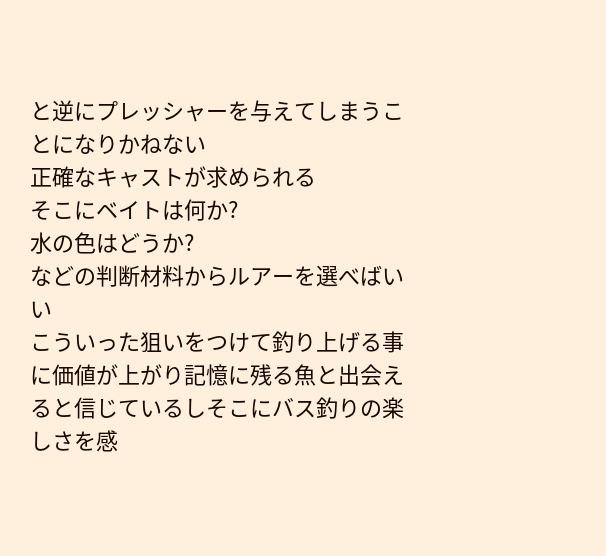と逆にプレッシャーを与えてしまうことになりかねない
正確なキャストが求められる
そこにベイトは何か?
水の色はどうか?
などの判断材料からルアーを選べばいい
こういった狙いをつけて釣り上げる事に価値が上がり記憶に残る魚と出会えると信じているしそこにバス釣りの楽しさを感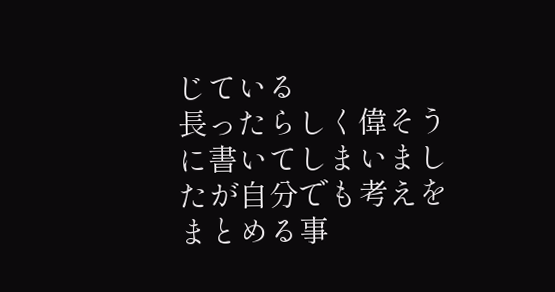じている
長ったらしく偉そうに書いてしまいましたが自分でも考えをまとめる事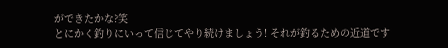ができたかな?笑
とにかく釣りにいって信じてやり続けましょう! それが釣るための近道です